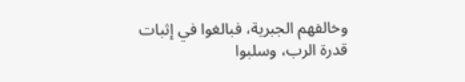وخالفهم الجبرية، فبالغوا في إثبات قدرة الرب، وسلبوا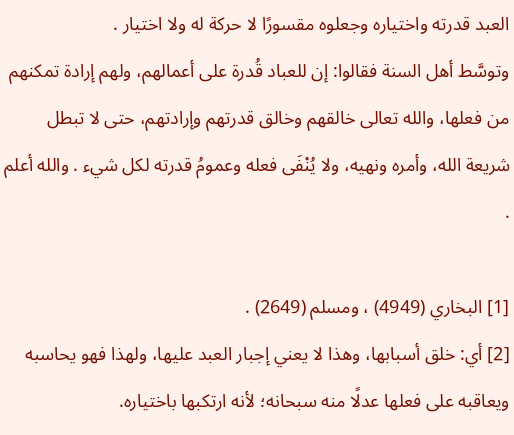العبد قدرته واختياره وجعلوه مقسورًا لا حركة له ولا اختيار .
وتوسَّط أهل السنة فقالوا: إن للعباد قُدرة على أعمالهم، ولهم إرادة تمكنهم من فعلها، والله تعالى خالقهم وخالق قدرتهم وإرادتهم، حتى لا تبطل شريعة الله، وأمره ونهيه، ولا يُنْفَى فعله وعمومُ قدرته لكل شيء . والله أعلم .

[1] البخاري (4949) ، ومسلم (2649) .
[2] أي: خلق أسبابها، وهذا لا يعني إجبار العبد عليها، ولهذا فهو يحاسبه ويعاقبه على فعلها عدلًا منه سبحانه؛ لأنه ارتكبها باختياره.